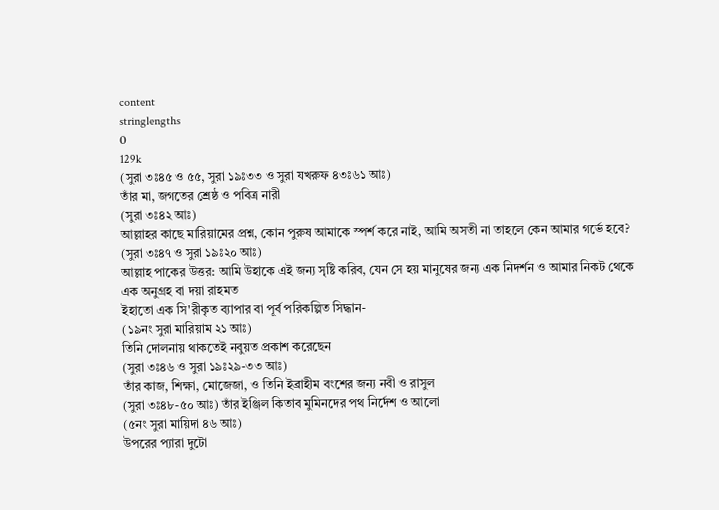content
stringlengths
0
129k
(সুরা ৩ঃ৪৫ ও ৫৫, সুরা ১৯ঃ৩৩ ও সুরা যখরুফ ৪৩ঃ৬১ আঃ)
তাঁর মা, জগতের শ্রেষ্ঠ ও পবিত্র নারী
(সুরা ৩ঃ৪২ আঃ)
আল্লাহর কাছে মারিয়ামের প্রশ্ন, কোন পুরুষ আমাকে স্পর্শ করে নাই, আমি অসতী না তাহলে কেন আমার গর্ভে হবে? (সুরা ৩ঃ৪৭ ও সুরা ১৯ঃ২০ আঃ)
আল্লাহ পাকের উত্তর: আমি উহাকে এই জন্য সৃষ্টি করিব, যেন সে হয় মানুষের জন্য এক নিদর্শন ও আমার নিকট থেকে এক অনুগ্রহ বা দয়া রাহমত
ইহাতো এক সি'রীকৃত ব্যাপার বা পূর্ব পরিকল্পিত সিদ্ধান-
(১৯নং সুরা মারিয়াম ২১ আঃ)
তিনি দোলনায় থাকতেই নবুয়ত প্রকাশ করেছেন
(সুরা ৩ঃ৪৬ ও সুরা ১৯ঃ২৯-৩৩ আঃ)
তাঁর কাজ, শিক্ষা, মোজেজা, ও তিনি ইব্রাহীম বংশের জন্য নবী ও রাসুল
(সুরা ৩ঃ৪৮-৫০ আঃ) তাঁর ইঞ্জিল কিতাব মুমিনদের পথ নির্দেশ ও আলো
(৫নং সুরা মায়িদা ৪৬ আঃ)
উপরের প্যারা দুটো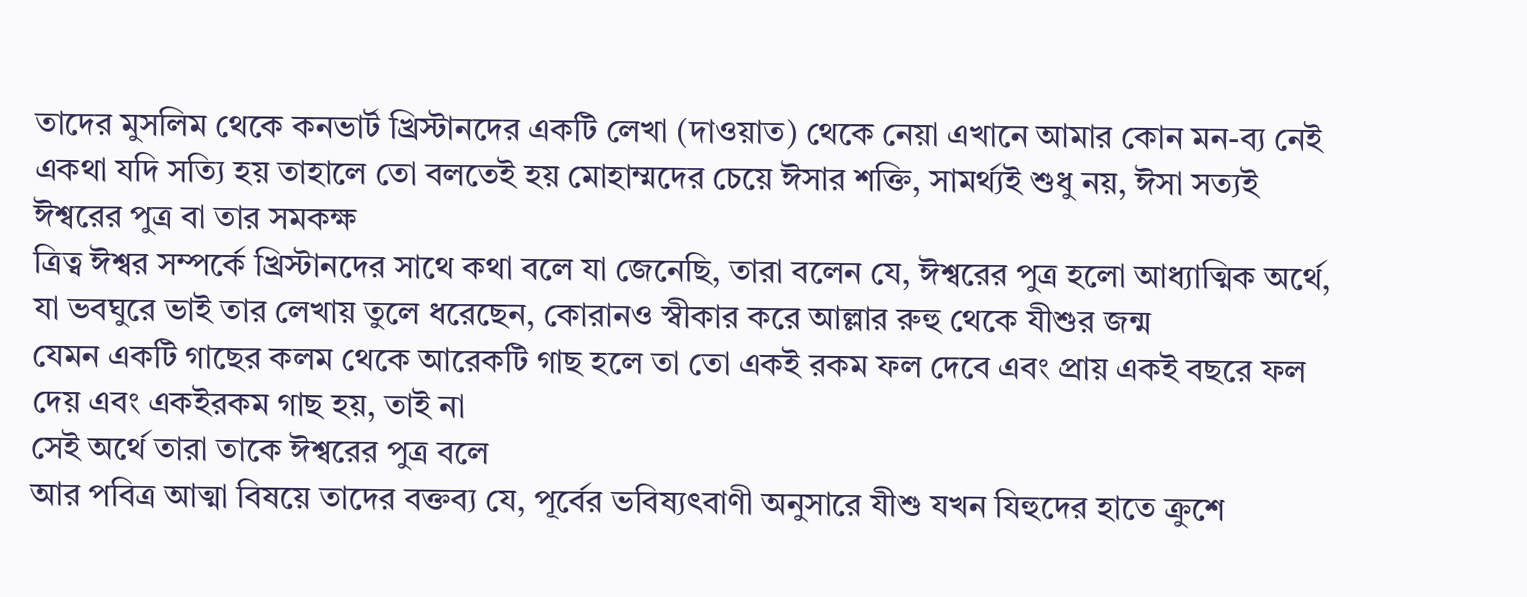তাদের মুসলিম থেকে কনভার্ট খ্রিস্টানদের একটি লেখা (দাওয়াত) থেকে নেয়া এখানে আমার কোন মন-ব্য নেই
একথা যদি সত্যি হয় তাহালে তো বলতেই হয় মোহাম্মদের চেয়ে ঈসার শক্তি, সামর্থ্যই শুধু নয়, ঈসা সত্যই ঈশ্বরের পুত্র বা তার সমকক্ষ
ত্রিত্ব ঈশ্বর সম্পর্কে খ্রিস্টানদের সাথে কথা বলে যা জেনেছি, তারা বলেন যে, ঈশ্বরের পুত্র হলো আধ্যাত্মিক অর্থে, যা ভবঘুরে ভাই তার লেখায় তুলে ধরেছেন, কোরানও স্বীকার করে আল্লার রুহু থেকে যীশুর জন্ম
যেমন একটি গাছের কলম থেকে আরেকটি গাছ হলে তা তো একই রকম ফল দেবে এবং প্রায় একই বছরে ফল দেয় এবং একইরকম গাছ হয়, তাই না
সেই অর্থে তারা তাকে ঈশ্বরের পুত্র বলে
আর পবিত্র আত্মা বিষয়ে তাদের বক্তব্য যে, পূর্বের ভবিষ্যৎবাণী অনুসারে যীশু যখন যিহুদের হাতে ক্রুশে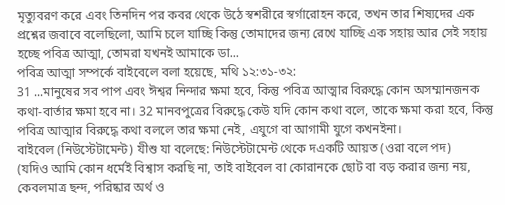মৃত্যুবরণ করে এবং তিনদিন পর কবর থেকে উঠে স্বশরীরে স্বর্গারোহন করে, তখন তার শিষ্যদের এক প্রশ্নের জবাবে বলেছিলো, আমি চলে যাচ্ছি কিন্তু তোমাদের জন্য রেখে যাচ্ছি এক সহায় আর সেই সহায় হচ্ছে পবিত্র আত্মা, তোমরা যখনই আমাকে ডা...
পবিত্র আত্মা সম্পর্কে বাইবেলে বলা হয়েছে, মথি ১২:৩১-৩২:
31 ...মানুষের সব পাপ এবং ঈশ্বর নিন্দার ক্ষমা হবে, কিন্তু পবিত্র আত্মার বিরুদ্ধে কোন অসম্মানজনক কথা-বার্তার ক্ষমা হবে না। 32 মানবপুত্রের বিরুদ্ধে কেউ যদি কোন কথা বলে, তাকে ক্ষমা করা হবে, কিন্তু পবিত্র আত্মার বিরুদ্ধে কথা বললে তার ক্ষমা নেই, এযুগে বা আগামী যুগে কখনইনা।
বাইবেল (নিউস্টেটামেন্ট) যীশু যা বলেছে: নিউস্টেটামেন্ট থেকে দএকটি আয়ত (ওরা বলে পদ)
(যদিও আমি কোন ধর্মেই বিশ্বাস করছি না, তাই বাইবেল বা কোরানকে ছোট বা বড় করার জন্য নয়, কেবলমাত্র ছন্দ, পরিষ্কার অর্থ ও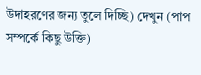উদাহরণের জন্য তুলে দিচ্ছি) দেখুন (পাপ সম্পর্কে কিছু উক্তি)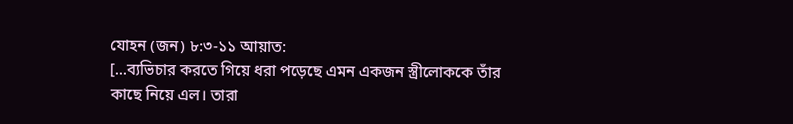যোহন (জন) ৮:৩-১১ আয়াত:
[...ব্যভিচার করতে গিয়ে ধরা পড়েছে এমন একজন স্ত্রীলোককে তাঁর কাছে নিয়ে এল। তারা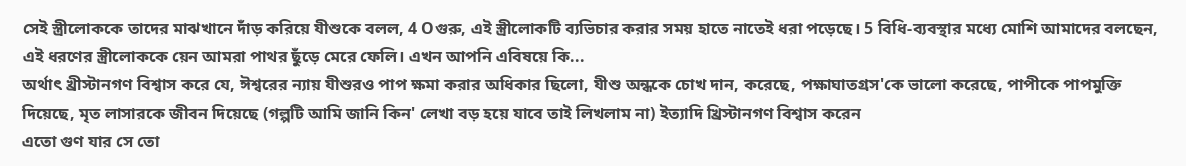সেই স্ত্রীলোককে তাদের মাঝখানে দাঁড় করিয়ে যীশুকে বলল, 4 Oগুরু, এই স্ত্রীলোকটি ব্যভিচার করার সময় হাতে নাতেই ধরা পড়েছে। 5 বিধি-ব্যবস্থার মধ্যে মোশি আমাদের বলছেন, এই ধরণের স্ত্রীলোককে য়েন আমরা পাথর ছুঁড়ে মেরে ফেলি। এখন আপনি এবিষয়ে কি...
অর্থাৎ খ্রীস্টানগণ বিশ্বাস করে যে, ঈশ্বরের ন্যায় যীশুরও পাপ ক্ষমা করার অধিকার ছিলো, যীশু অন্ধকে চোখ দান, করেছে, পক্ষাঘাতগ্রস'কে ভালো করেছে, পাপীকে পাপমুক্তি দিয়েছে, মৃত লাসারকে জীবন দিয়েছে (গল্পটি আমি জানি কিন' লেখা বড় হয়ে যাবে তাই লিখলাম না) ইত্যাদি খ্রিস্টানগণ বিশ্বাস করেন
এতো গুণ যার সে তো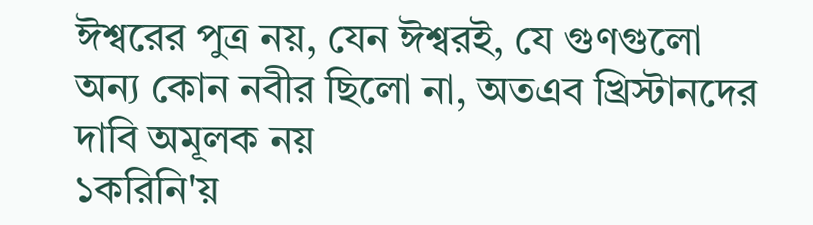ঈশ্বরের পুত্র নয়, যেন ঈশ্বরই, যে গুণগুলো অন্য কোন নবীর ছিলো না, অতএব খ্রিস্টানদের দাবি অমূলক নয়
১করিনি'য়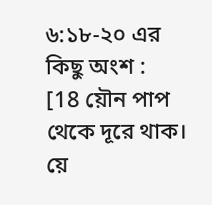৬:১৮-২০ এর কিছু অংশ :
[18 য়ৌন পাপ থেকে দূরে থাক। য়ে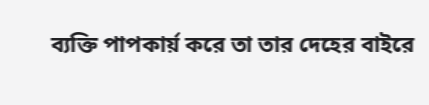ব্যক্তি পাপকার্য় করে তা তার দেহের বাইরে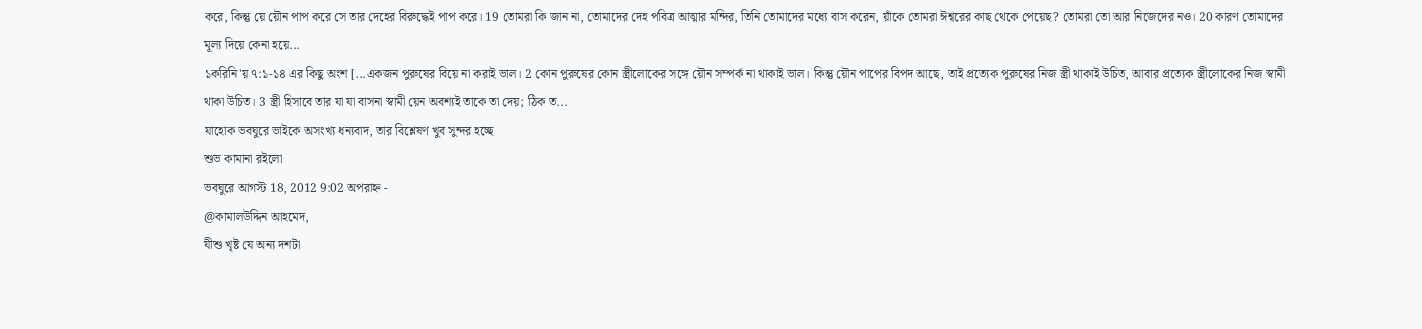করে, কিন্তু য়ে য়ৌন পাপ করে সে তার দেহের বিরুদ্ধেই পাপ করে। 19 তোমরা কি জান না, তোমাদের দেহ পবিত্র আত্মার মন্দির, তিনি তোমাদের মধ্যে বাস করেন, য়াঁকে তোমরা ঈশ্বরের কাছ থেকে পেয়েছ? তোমরা তো আর নিজেদের নও। 20 কারণ তোমাদের মূল্য দিয়ে কেনা হয়ে...
১করিনি'য় ৭:১-১৪ এর কিছু অংশ [...একজন পুরুষের বিয়ে না করাই ভাল। 2 কোন পুরুষের কোন স্ত্রীলোকের সঙ্গে য়ৌন সম্পর্ক না থাকাই ভাল। কিন্তু য়ৌন পাপের বিপদ আছে, তাই প্রত্যেক পুরুষের নিজ স্ত্রী থাকাই উচিত, আবার প্রত্যেক স্ত্রীলোকের নিজ স্বামী থাকা উচিত। 3 স্ত্রী হিসাবে তার যা যা বাসনা স্বামী য়েন অবশ্যই তাকে তা দেয়; ঠিক ত...
যাহোক ভবঘুরে ভাইকে অসংখ্য ধন্যবাদ, তার বিশ্লেষণ খুব সুন্দর হচ্ছে
শুভ কামানা রইলো
ভবঘুরে আগস্ট 18, 2012 9:02 অপরাহ্ন -
@কামালউদ্দিন আহমেদ,
যীশু খৃষ্ট যে অন্য দশটা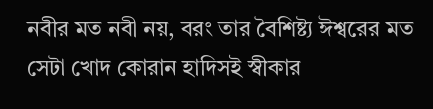নবীর মত নবী নয়, বরং তার বৈশিষ্ট্য ঈশ্বরের মত সেটা খোদ কোরান হাদিসই স্বীকার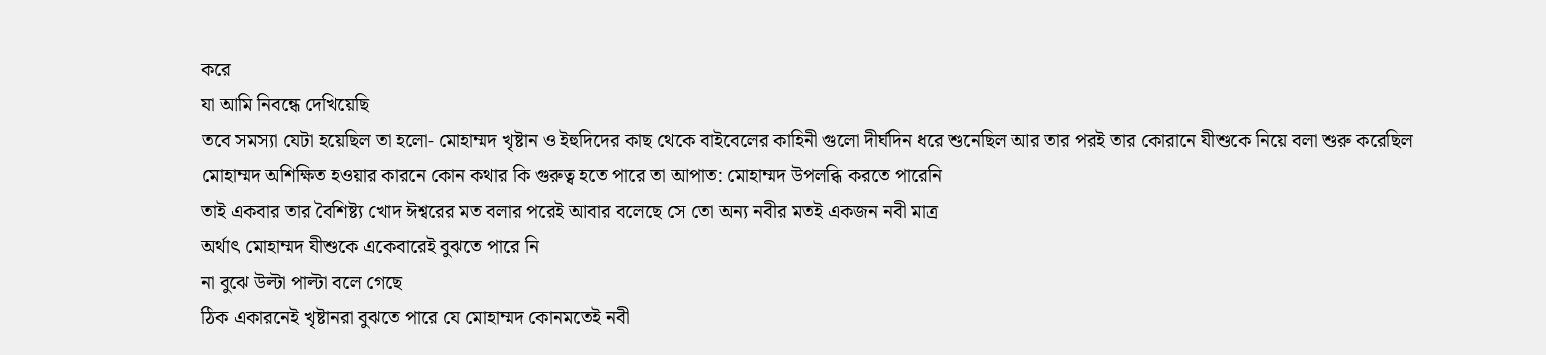করে
যা আমি নিবন্ধে দেখিয়েছি
তবে সমস্যা যেটা হয়েছিল তা হলো- মোহাম্মদ খৃষ্টান ও ইহুদিদের কাছ থেকে বাইবেলের কাহিনী গুলো দীর্ঘদিন ধরে শুনেছিল আর তার পরই তার কোরানে যীশুকে নিয়ে বলা শুরু করেছিল
মোহাম্মদ অশিক্ষিত হওয়ার কারনে কোন কথার কি গুরুত্ব হতে পারে তা আপাত: মোহাম্মদ উপলব্ধি করতে পারেনি
তাই একবার তার বৈশিষ্ট্য খোদ ঈশ্বরের মত বলার পরেই আবার বলেছে সে তো অন্য নবীর মতই একজন নবী মাত্র
অর্থাৎ মোহাম্মদ যীশুকে একেবারেই বুঝতে পারে নি
না বুঝে উল্টা পাল্টা বলে গেছে
ঠিক একারনেই খৃষ্টানরা বুঝতে পারে যে মোহাম্মদ কোনমতেই নবী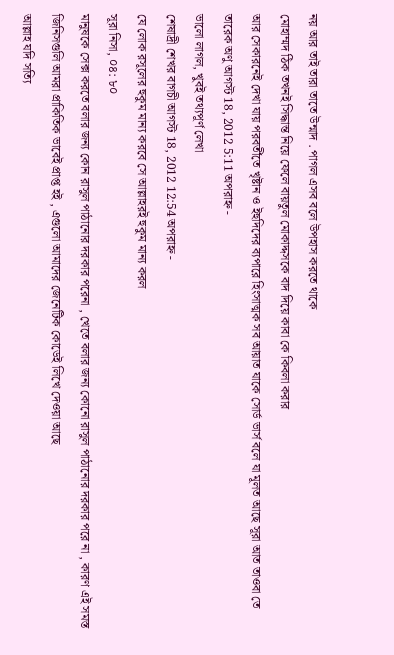নয় আর তাই তারা তাতে উন্মাদ . পাগল এসব বলে উপহাস করতে থাকে
মোহাম্মদ ঠিক তখনই সিদ্ধান্ত নিয়ে ফেলে বায়তুল মোকাদ্দসকে বাদ দিয়ে কাবা কে কিবলা করার
আর সেকারনেই দেখা যায় পরবর্তীতে খৃষ্টান ও ইহুদিদের ব্যপারে হিংসাত্মক সব আয়াত যাকে সোর্ড ভার্স বলে যা মূলত আছে সূরা আত তাওবা তে
তারেক অণু আগস্ট 18, 2012 5:11 অপরাহ্ন -
ভালো লাগল, খুবই তথ্যপূর্ণ লেখা
শেষাদ্রী শেখর বাগচী আগস্ট 18, 2012 12:54 অপরাহ্ন -
যে লোক রসূলের হুকুম মান্য করবে সে আল্লাহরই হুকুম মান্য করল
সূরা নিসা, ০৪: ৮০
মানুষকে সেক্স করতে বলার জন্য কোন রাসুল পাঠানোর দরকার পরেনা , খেতে বলার জন্য কোনো রাসুল পাঠানোর দরকার পরে না , কারণ এই সমস্ত জিনিসগুলি আমরা প্রাকিতিক ভাবেই প্রাপ্ত হই , এগুলো আমাদের জেনেটিক কোডেই লিখে দেওয়া আছে
আল্লাহ যদি সত্যি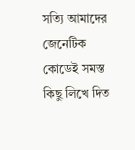সত্যি আমাদের জেনেটিক কোডেই সমস্ত কিছু লিখে দিত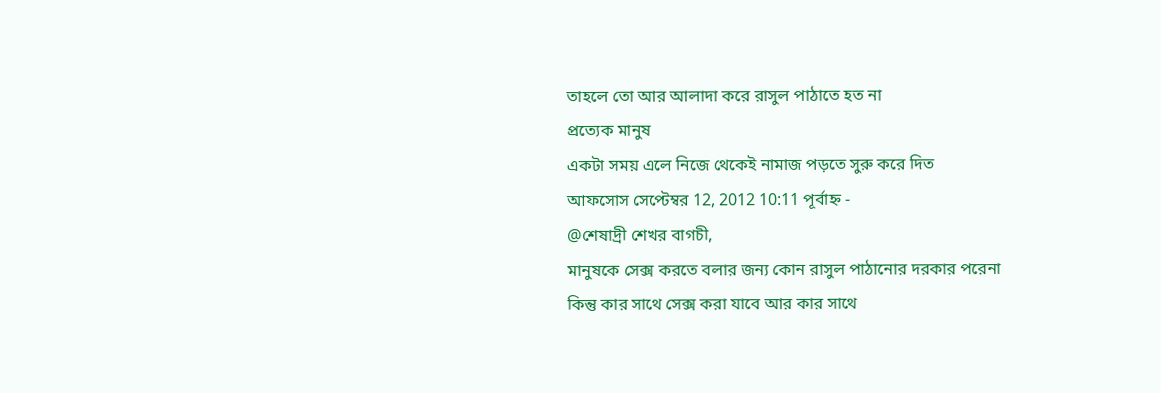তাহলে তো আর আলাদা করে রাসুল পাঠাতে হত না
প্রত্যেক মানুষ
একটা সময় এলে নিজে থেকেই নামাজ পড়তে সুরু করে দিত
আফসোস সেপ্টেম্বর 12, 2012 10:11 পূর্বাহ্ন -
@শেষাদ্রী শেখর বাগচী,
মানুষকে সেক্স করতে বলার জন্য কোন রাসুল পাঠানোর দরকার পরেনা
কিন্তু কার সাথে সেক্স করা যাবে আর কার সাথে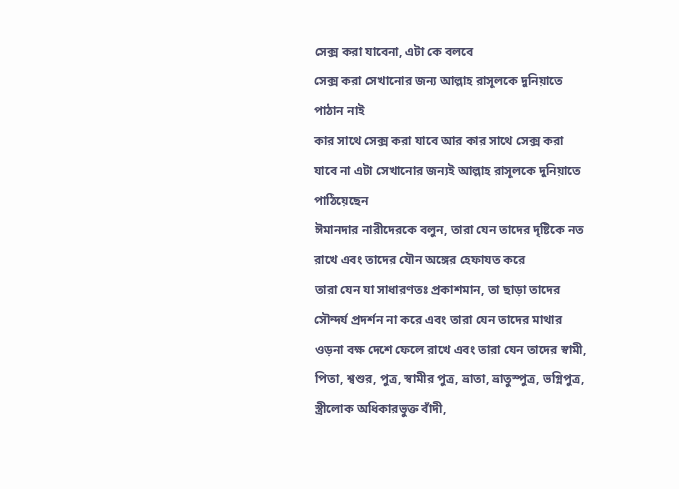সেক্স করা যাবেনা, এটা কে বলবে
সেক্স করা সেখানোর জন্য আল্লাহ রাসূলকে দুনিয়াতে পাঠান নাই
ক‍ার সাথে সেক্স করা যাবে আর কার সাথে সেক্স করা যাবে না এটা সেখানোর জন্যই আল্লাহ রাসূলকে দুনিয়াতে পাঠিয়েছেন
ঈমানদার নারীদেরকে বলুন, তারা যেন তাদের দৃষ্টিকে নত রাখে এবং তাদের যৌন অঙ্গের হেফাযত করে
তারা যেন যা সাধারণতঃ প্রকাশমান, তা ছাড়া তাদের সৌন্দর্য প্রদর্শন না করে এবং তারা যেন তাদের মাথার ওড়না বক্ষ দেশে ফেলে রাখে এবং তারা যেন তাদের স্বামী, পিতা, শ্বশুর, পুত্র, স্বামীর পুত্র, ভ্রাতা, ভ্রাতুস্পুত্র, ভগ্নিপুত্র, স্ত্রীলোক অধিকারভুক্ত বাঁদী,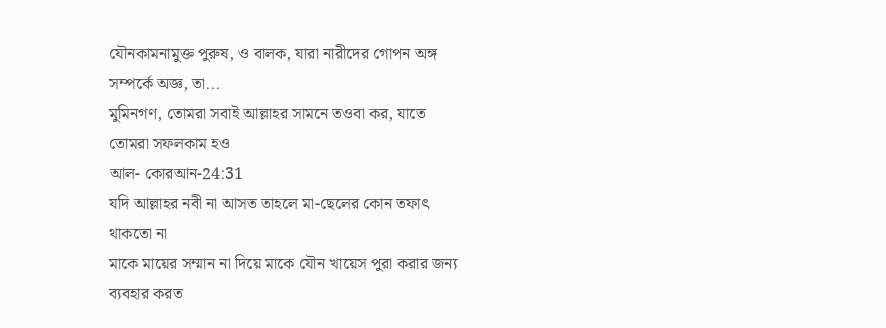যৌনকামনামুক্ত পুরুষ, ও বালক, যারা নারীদের গোপন অঙ্গ সম্পর্কে অজ্ঞ, তা...
মুমিনগণ, তোমরা সবাই আল্লাহর সামনে তওবা কর, যাতে তোমরা সফলকাম হও
আল- কোরআন-24:31
যদি আল্লাহর নবী না আসত তাহলে মা-ছেলের কোন তফা‍ৎ থাকতো না
মাকে মায়ের সম্মান না দিয়ে মাকে যৌন খায়েস পুরা করার জন্য ব্যবহার করত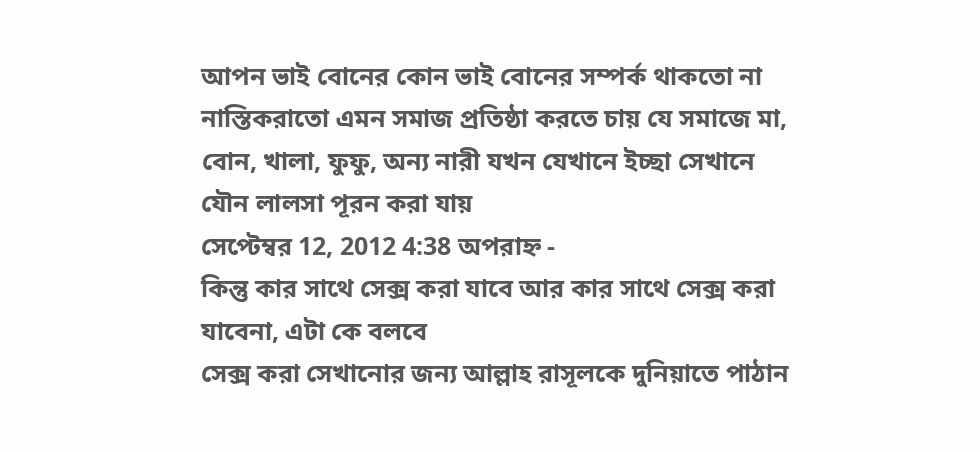আপন ভাই বোনের কোন ভাই বোনের সম্পর্ক থাকতো না
নাস্তিকরাতো এমন সমাজ প্রতিষ্ঠা করতে চায় যে সমাজে মা, বোন, খালা, ফুফু, অন্য নারী যখন যেখানে ইচ্ছা সেখানে যৌন লালসা পূরন করা যায়
সেপ্টেম্বর 12, 2012 4:38 অপরাহ্ন -
কিন্তু কার সাথে সেক্স করা যাবে আর কার সাথে সেক্স করা যাবেনা, এটা কে বলবে
সেক্স করা সেখানোর জন্য আল্লাহ রাসূলকে দুনিয়াতে পাঠান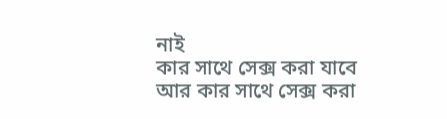নাই
ক‍ার সাথে সেক্স করা যাবে আর কার সাথে সেক্স করা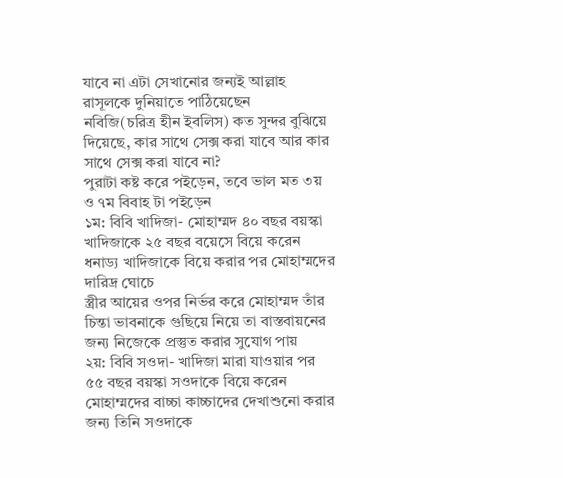যাবে না এটা সেখানোর জন্যই আল্লাহ রাসূলকে দুনিয়াতে পাঠিয়েছেন
নবিজি(চরিত্র হীন ইবলিস) কত সুন্দর বুঝিয়ে দিয়েছে, কার সাথে সেক্স করা যাবে আর কার সাথে সেক্স করা যাবে না?
পুরাটা কষ্ট করে পইড়েন, তবে ভাল মত ৩য় ও ৭ম বিবাহ টা পইড়েন
১ম: বিবি খাদিজা- মোহাম্মদ ৪০ বছর বয়স্কা খাদিজাকে ২৫ বছর বয়েসে বিয়ে করেন
ধনাড্য খাদিজাকে বিয়ে করার পর মোহাম্মদের দারিদ্র ঘোচে
স্ত্রীর আয়ের ওপর নির্ভর করে মোহাম্মদ তাঁর চিন্তা ভাবনাকে গুছিয়ে নিয়ে তা বাস্তবায়নের জন্য নিজেকে প্রস্তুত করার সুযোগ পায়
২য়: বিবি সওদা- খাদিজা মারা যাওয়ার পর ৫৫ বছর বয়স্কা সওদাকে বিয়ে করেন
মোহাম্মদের বাচ্চা কাচ্চাদের দেখাশুনো করার জন্য তিনি সওদাকে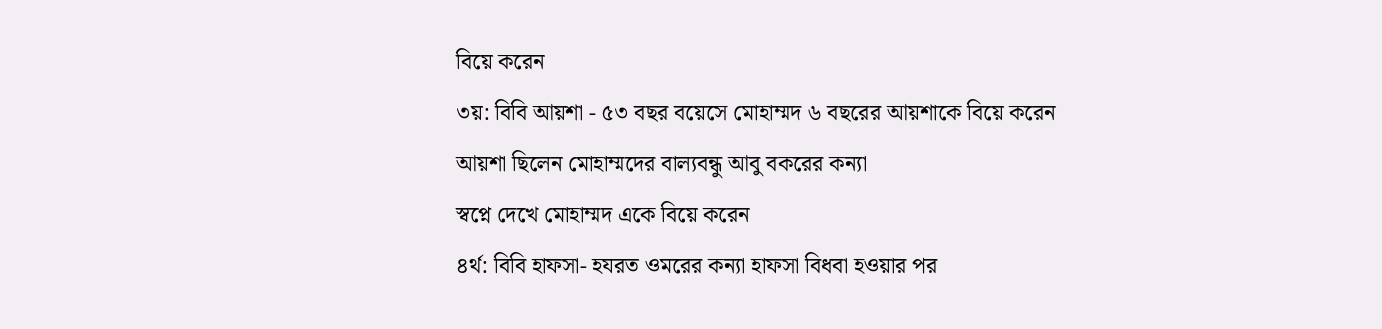বিয়ে করেন
৩য়: বিবি আয়শা - ৫৩ বছর বয়েসে মোহাম্মদ ৬ বছরের আয়শাকে বিয়ে করেন
আয়শা ছিলেন মোহাম্মদের বাল্যবন্ধু আবু বকরের কন্যা
স্বপ্নে দেখে মোহাম্মদ একে বিয়ে করেন
৪র্থ: বিবি হাফসা- হযরত ওমরের কন্যা হাফসা বিধবা হওয়ার পর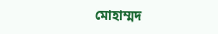মোহাম্মদ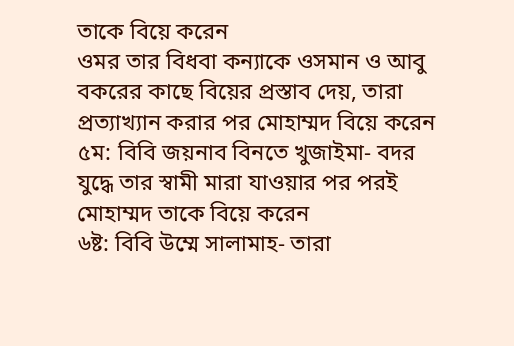তাকে বিয়ে করেন
ওমর তার বিধবা কন্যাকে ওসমান ও আবু বকরের কাছে বিয়ের প্রস্তাব দেয়, তারা প্রত্যাখ্যান করার পর মোহাম্মদ বিয়ে করেন
৫ম: বিবি জয়নাব বিনতে খুজাইমা- বদর যুদ্ধে তার স্বামী মারা যাওয়ার পর পরই মোহাম্মদ তাকে বিয়ে করেন
৬ষ্ট: বিবি উম্মে সালামাহ- তারা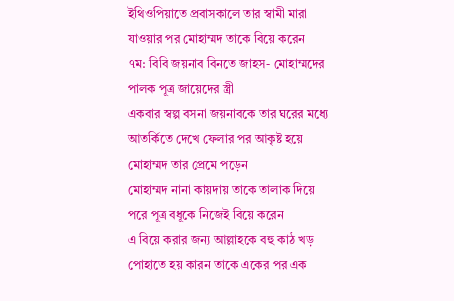ইথিওপিয়াতে প্রবাসকালে তার স্বামী মারা যাওয়ার পর মোহাম্মদ তাকে বিয়ে করেন
৭ম: বিবি জয়নাব বিনতে জাহস- মোহাম্মদের পালক পূত্র জায়েদের স্ত্রী
একবার স্বল্প বসনা জয়নাবকে তার ঘরের মধ্যে আতর্কিতে দেখে ফেলার পর আকৃষ্ট হয়ে মোহাম্মদ তার প্রেমে পড়েন
মোহাম্মদ নানা কায়দায় তাকে তালাক দিয়ে পরে পূত্র বধূকে নিজেই বিয়ে করেন
এ বিয়ে করার জন্য আল্লাহকে বহু কাঠ খড় পোহাতে হয় কারন তাকে একের পর এক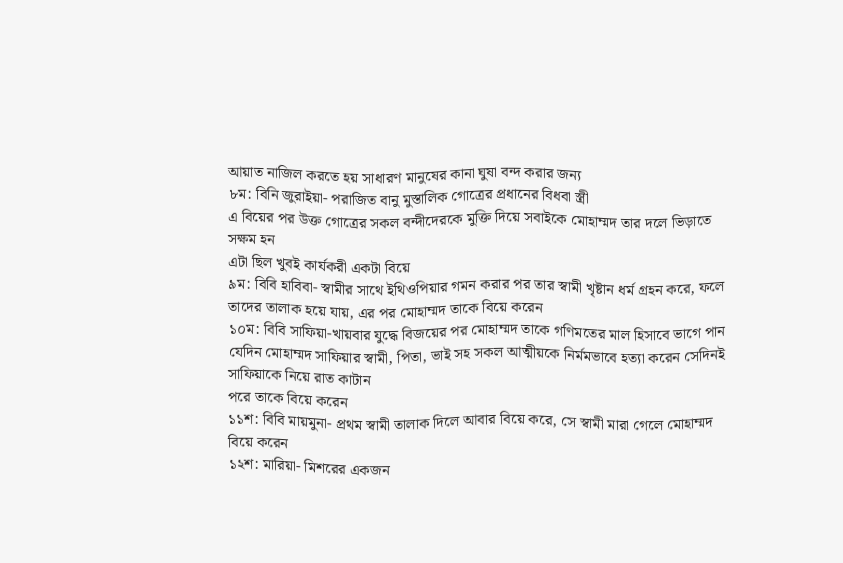আয়াত নাজিল করতে হয় সাধারণ মানুষের কানা ঘুষা বন্দ করার জন্য
৮ম: বিনি জুরাইয়া- পরাজিত বানু মুস্তালিক গোত্রের প্রধানের বিধবা স্ত্রী
এ বিয়ের পর উক্ত গোত্রের সকল বন্দীদেরকে মুক্তি দিয়ে সবাইকে মোহাম্মদ তার দলে ভিড়াতে সক্ষম হন
এটা ছিল খুবই কার্যকরী একটা বিয়ে
৯ম: বিবি হাবিবা- স্বামীর সাথে ইথিওপিয়ার গমন করার পর তার স্বামী খৃষ্টান ধর্ম গ্রহন করে, ফলে তাদের তালাক হয়ে যায়, এর পর মোহাম্মদ তাকে বিয়ে করেন
১০ম: বিবি সাফিয়া-খায়বার যুদ্ধে বিজয়ের পর মোহাম্মদ তাকে গণিমতের মাল হিসাবে ভাগে পান
যেদিন মোহাম্মদ সাফিয়ার স্বামী, পিতা, ভাই সহ সকল আত্মীয়কে নির্মমভাবে হত্যা করেন সেদিনই সাফিয়াকে নিয়ে রাত কাটান
পরে তাকে বিয়ে করেন
১১শ: বিবি মায়মুনা- প্রথম স্বামী তালাক দিলে আবার বিয়ে করে, সে স্বামী মারা গেলে মোহাম্মদ বিয়ে করেন
১২শ: মারিয়া- মিশরের একজন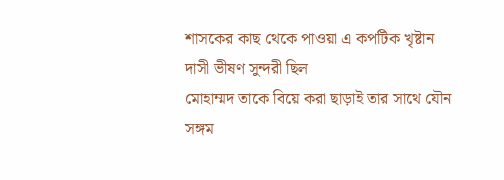শাসকের কাছ থেকে পাওয়া এ কপটিক খৃষ্টান দাসী ভীষণ সুন্দরী ছিল
মোহাম্মদ তাকে বিয়ে করা ছাড়াই তার সাথে যৌন সঙ্গম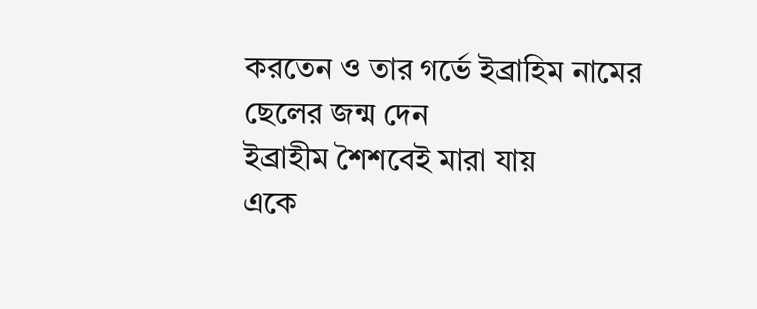করতেন ও তার গর্ভে ইব্রাহিম নামের ছেলের জন্ম দেন
ইব্রাহীম শৈশবেই মারা যায়
একে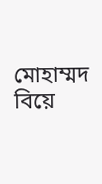মোহাম্মদ বিয়ে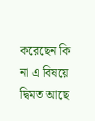করেছেন কি না এ বিষয়ে দ্বিমত আছে